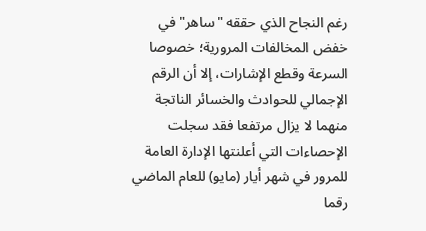رغم النجاح الذي حققه "ساهر" في خفض المخالفات المرورية؛ خصوصا السرعة وقطع الإشارات، إلا أن الرقم الإجمالي للحوادث والخسائر الناتجة منهما لا يزال مرتفعا فقد سجلت الإحصاءات التي أعلنتها الإدارة العامة للمرور في شهر أيار (مايو) للعام الماضي رقما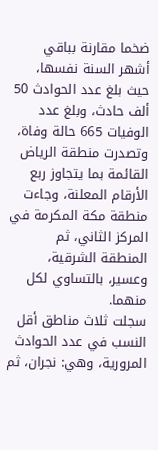ضخما مقارنة بباقي أشهر السنة نفسها، حيث بلغ عدد الحوادث 50 ألف حادث، وبلغ عدد الوفيات 665 حالة وفاة، وتصدرت منطقة الرياض القائمة بما يتجاوز ربع الأرقام المعلنة، وجاءت منطقة مكة المكرمة في المركز الثاني، ثم المنطقة الشرقية، وعسير، بالتساوي لكل منهما.
سجلت ثلاث مناطق أقل النسب في عدد الحوادث المرورية، وهي: نجران، ثم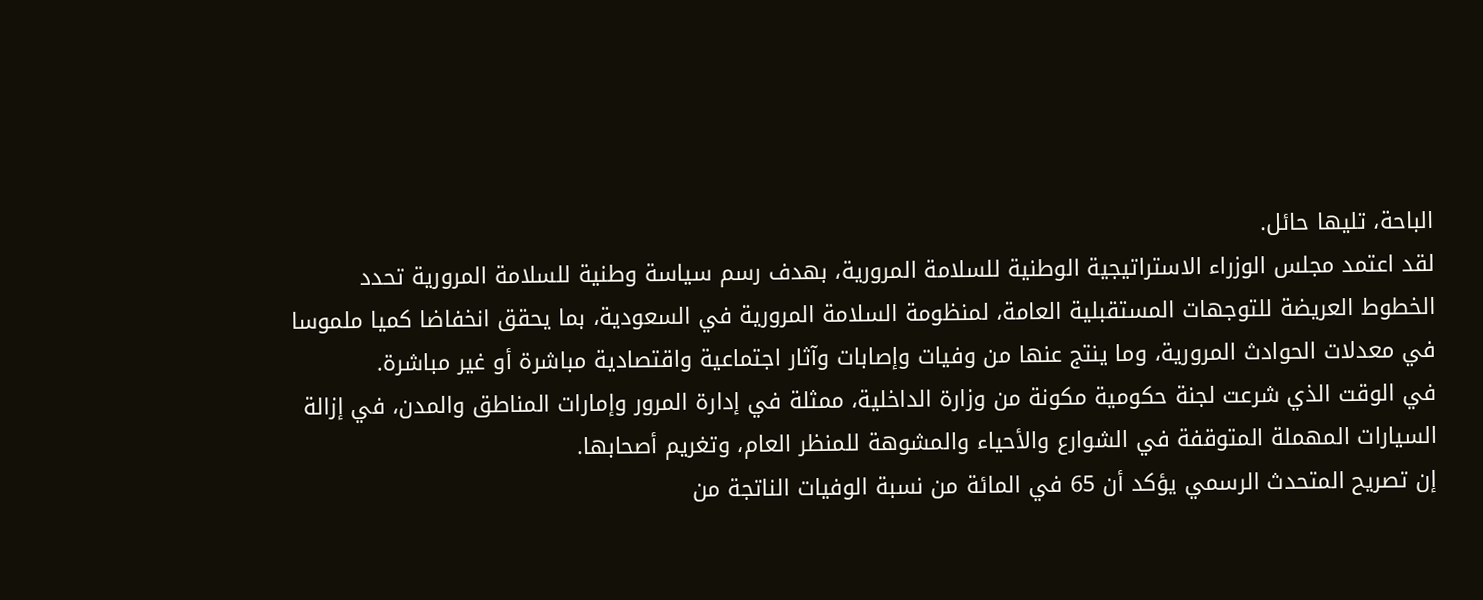الباحة، تليها حائل.
لقد اعتمد مجلس الوزراء الاستراتيجية الوطنية للسلامة المرورية، بهدف رسم سياسة وطنية للسلامة المرورية تحدد الخطوط العريضة للتوجهات المستقبلية العامة، لمنظومة السلامة المرورية في السعودية، بما يحقق انخفاضا كميا ملموسا في معدلات الحوادث المرورية، وما ينتج عنها من وفيات وإصابات وآثار اجتماعية واقتصادية مباشرة أو غير مباشرة.
في الوقت الذي شرعت لجنة حكومية مكونة من وزارة الداخلية، ممثلة في إدارة المرور وإمارات المناطق والمدن، في إزالة السيارات المهملة المتوقفة في الشوارع والأحياء والمشوهة للمنظر العام، وتغريم أصحابها.
إن تصريح المتحدث الرسمي يؤكد أن 65 في المائة من نسبة الوفيات الناتجة من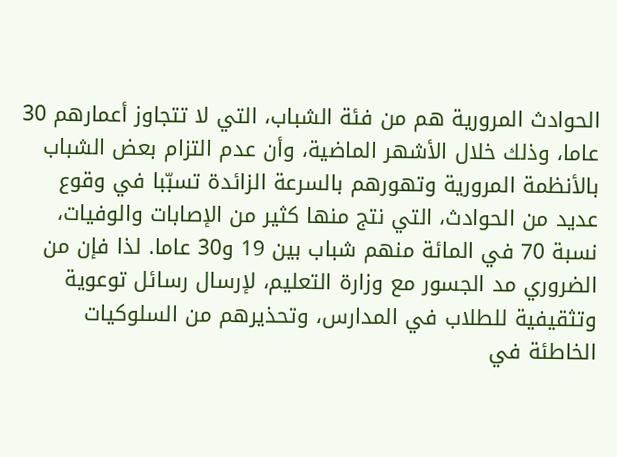الحوادث المرورية هم من فئة الشباب، التي لا تتجاوز أعمارهم 30 عاما، وذلك خلال الأشهر الماضية، وأن عدم التزام بعض الشباب بالأنظمة المرورية وتهورهم بالسرعة الزائدة تسبّبا في وقوع عديد من الحوادث، التي نتج منها كثير من الإصابات والوفيات، نسبة 70 في المائة منهم شباب بين 19 و30 عاما. لذا فإن من الضروري مد الجسور مع وزارة التعليم، لإرسال رسائل توعوية وتثقيفية للطلاب في المدارس، وتحذيرهم من السلوكيات الخاطئة في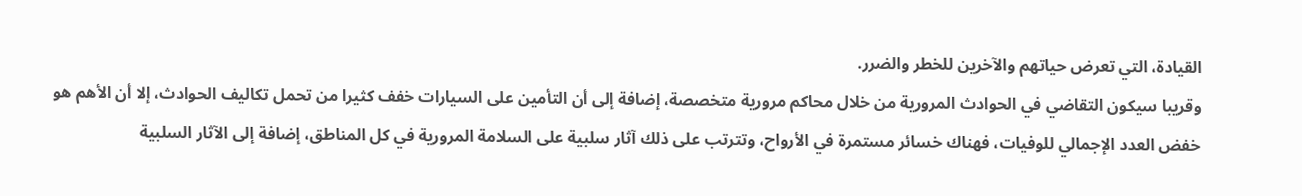القيادة، التي تعرض حياتهم والآخرين للخطر والضرر.
وقريبا سيكون التقاضي في الحوادث المرورية من خلال محاكم مرورية متخصصة، إضافة إلى أن التأمين على السيارات خفف كثيرا من تحمل تكاليف الحوادث، إلا أن الأهم هو خفض العدد الإجمالي للوفيات، فهناك خسائر مستمرة في الأرواح، وتترتب على ذلك آثار سلبية على السلامة المرورية في كل المناطق، إضافة إلى الآثار السلبية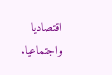اقتصاديا واجتماعيا.